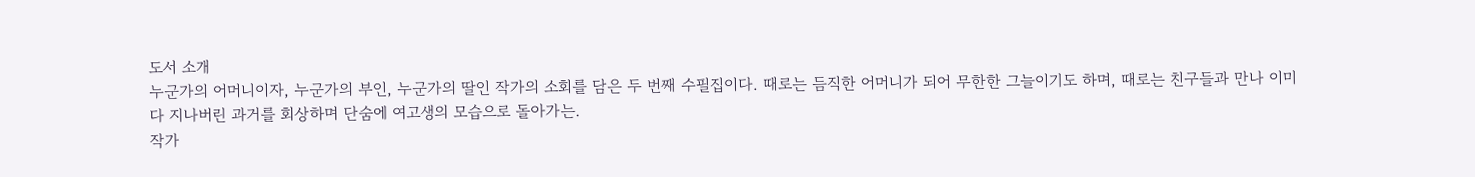도서 소개
누군가의 어머니이자, 누군가의 부인, 누군가의 딸인 작가의 소회를 담은 두 번째 수필집이다. 때로는 듬직한 어머니가 되어 무한한 그늘이기도 하며, 때로는 친구들과 만나 이미 다 지나버린 과거를 회상하며 단숨에 여고생의 모습으로 돌아가는.
작가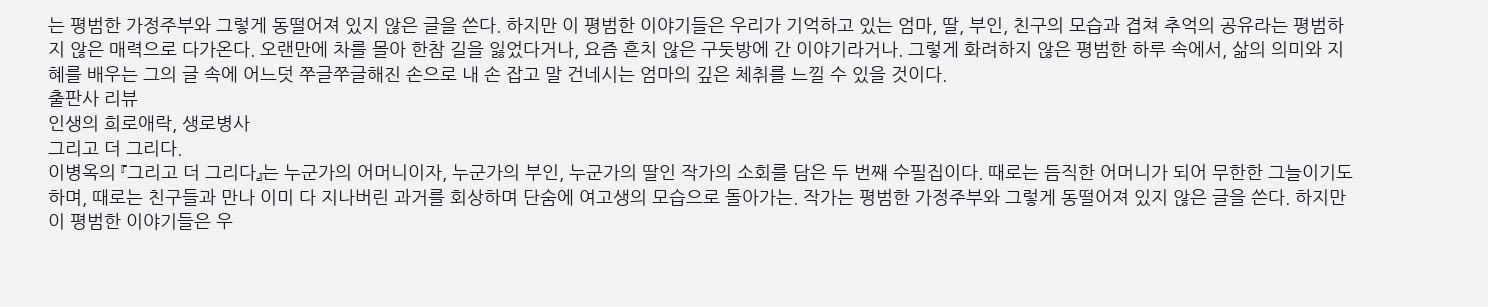는 평범한 가정주부와 그렇게 동떨어져 있지 않은 글을 쓴다. 하지만 이 평범한 이야기들은 우리가 기억하고 있는 엄마, 딸, 부인, 친구의 모습과 겹쳐 추억의 공유라는 평범하지 않은 매력으로 다가온다. 오랜만에 차를 몰아 한참 길을 잃었다거나, 요즘 흔치 않은 구둣방에 간 이야기라거나. 그렇게 화려하지 않은 평범한 하루 속에서, 삶의 의미와 지혜를 배우는 그의 글 속에 어느덧 쭈글쭈글해진 손으로 내 손 잡고 말 건네시는 엄마의 깊은 체취를 느낄 수 있을 것이다.
출판사 리뷰
인생의 희로애락, 생로병사
그리고 더 그리다.
이병옥의 『그리고 더 그리다』는 누군가의 어머니이자, 누군가의 부인, 누군가의 딸인 작가의 소회를 담은 두 번째 수필집이다. 때로는 듬직한 어머니가 되어 무한한 그늘이기도 하며, 때로는 친구들과 만나 이미 다 지나버린 과거를 회상하며 단숨에 여고생의 모습으로 돌아가는. 작가는 평범한 가정주부와 그렇게 동떨어져 있지 않은 글을 쓴다. 하지만 이 평범한 이야기들은 우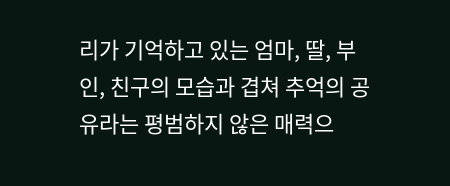리가 기억하고 있는 엄마, 딸, 부인, 친구의 모습과 겹쳐 추억의 공유라는 평범하지 않은 매력으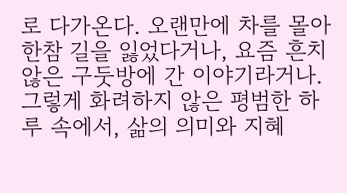로 다가온다. 오랜만에 차를 몰아 한참 길을 잃었다거나, 요즘 흔치 않은 구둣방에 간 이야기라거나. 그렇게 화려하지 않은 평범한 하루 속에서, 삶의 의미와 지혜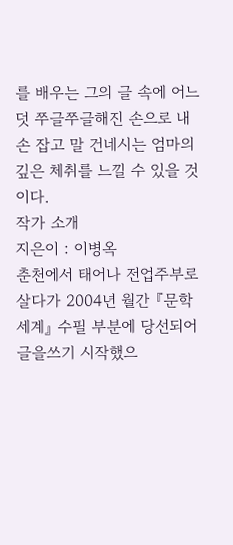를 배우는 그의 글 속에 어느덧 쭈글쭈글해진 손으로 내 손 잡고 말 건네시는 엄마의 깊은 체취를 느낄 수 있을 것이다.
작가 소개
지은이 : 이병옥
춘천에서 태어나 전업주부로 살다가 2004년 월간 『문학세계』 수필 부분에 당선되어 글을쓰기 시작했으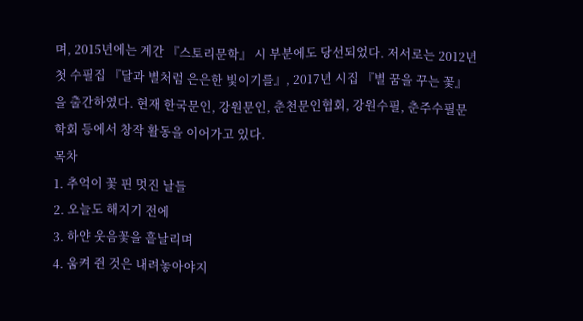며, 2015년에는 계간 『스토리문학』 시 부분에도 당선되었다. 저서로는 2012년 첫 수필집 『달과 별처럼 은은한 빛이기를』, 2017년 시집 『별 꿈을 꾸는 꽃』을 출간하였다. 현재 한국문인, 강원문인, 춘천문인협회, 강원수필, 춘주수필문학회 등에서 창작 활동을 이어가고 있다.
목차
1. 추억이 꽃 핀 멋진 날들
2. 오늘도 해지기 전에
3. 하얀 웃음꽃을 흩날리며
4. 움켜 쥔 것은 내려놓아야지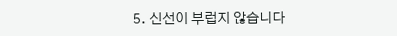5. 신선이 부럽지 않습니다